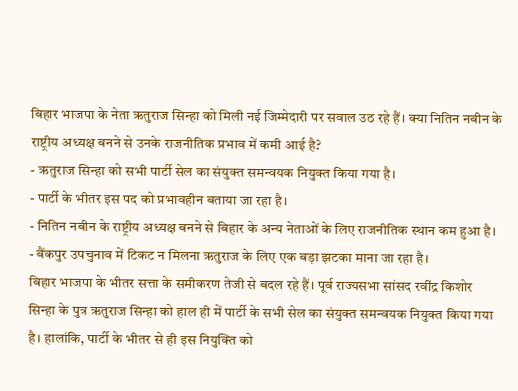बिहार भाजपा के नेता ऋतुराज सिन्हा को मिली नई जिम्मेदारी पर सवाल उठ रहे हैं। क्या नितिन नबीन के राष्ट्रीय अध्यक्ष बनने से उनके राजनीतिक प्रभाव में कमी आई है?
- ऋतुराज सिन्हा को सभी पार्टी सेल का संयुक्त समन्वयक नियुक्त किया गया है।
- पार्टी के भीतर इस पद को प्रभावहीन बताया जा रहा है।
- नितिन नबीन के राष्ट्रीय अध्यक्ष बनने से बिहार के अन्य नेताओं के लिए राजनीतिक स्थान कम हुआ है।
- बैंकपुर उपचुनाव में टिकट न मिलना ऋतुराज के लिए एक बड़ा झटका माना जा रहा है।
बिहार भाजपा के भीतर सत्ता के समीकरण तेजी से बदल रहे हैं। पूर्व राज्यसभा सांसद रवींद्र किशोर सिन्हा के पुत्र ऋतुराज सिन्हा को हाल ही में पार्टी के सभी सेल का संयुक्त समन्वयक नियुक्त किया गया है। हालांकि, पार्टी के भीतर से ही इस नियुक्ति को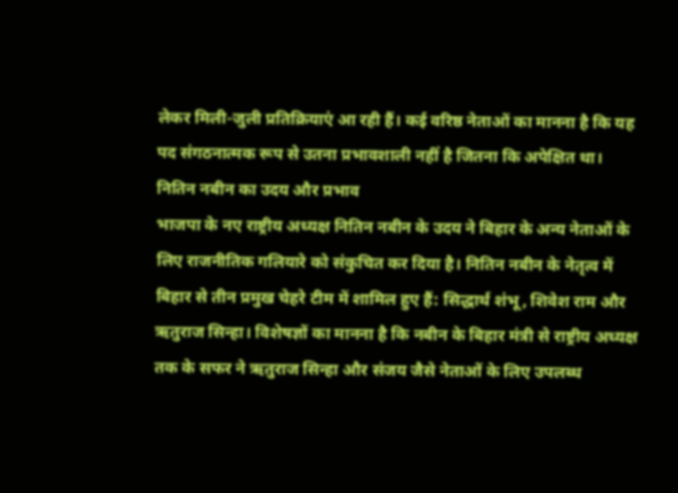लेकर मिली-जुली प्रतिक्रियाएं आ रही हैं। कई वरिष्ठ नेताओं का मानना है कि यह पद संगठनात्मक रूप से उतना प्रभावशाली नहीं है जितना कि अपेक्षित था।
नितिन नबीन का उदय और प्रभाव
भाजपा के नए राष्ट्रीय अध्यक्ष नितिन नबीन के उदय ने बिहार के अन्य नेताओं के लिए राजनीतिक गलियारे को संकुचित कर दिया है। नितिन नबीन के नेतृत्व में बिहार से तीन प्रमुख चेहरे टीम में शामिल हुए हैं: सिद्धार्थ शंभू, शिवेश राम और ऋतुराज सिन्हा। विशेषज्ञों का मानना है कि नबीन के बिहार मंत्री से राष्ट्रीय अध्यक्ष तक के सफर ने ऋतुराज सिन्हा और संजय जैसे नेताओं के लिए उपलब्ध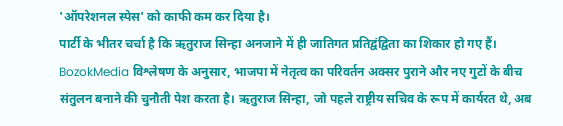'ऑपरेशनल स्पेस' को काफी कम कर दिया है।
पार्टी के भीतर चर्चा है कि ऋतुराज सिन्हा अनजाने में ही जातिगत प्रतिद्वंद्विता का शिकार हो गए हैं।
BozokMedia विश्लेषण के अनुसार, भाजपा में नेतृत्व का परिवर्तन अक्सर पुराने और नए गुटों के बीच संतुलन बनाने की चुनौती पेश करता है। ऋतुराज सिन्हा, जो पहले राष्ट्रीय सचिव के रूप में कार्यरत थे, अब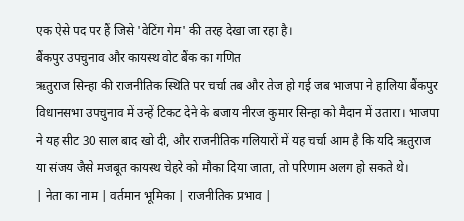एक ऐसे पद पर हैं जिसे 'वेटिंग गेम' की तरह देखा जा रहा है।
बैंकपुर उपचुनाव और कायस्थ वोट बैंक का गणित
ऋतुराज सिन्हा की राजनीतिक स्थिति पर चर्चा तब और तेज हो गई जब भाजपा ने हालिया बैंकपुर विधानसभा उपचुनाव में उन्हें टिकट देने के बजाय नीरज कुमार सिन्हा को मैदान में उतारा। भाजपा ने यह सीट 30 साल बाद खो दी, और राजनीतिक गलियारों में यह चर्चा आम है कि यदि ऋतुराज या संजय जैसे मजबूत कायस्थ चेहरे को मौका दिया जाता, तो परिणाम अलग हो सकते थे।
| नेता का नाम | वर्तमान भूमिका | राजनीतिक प्रभाव |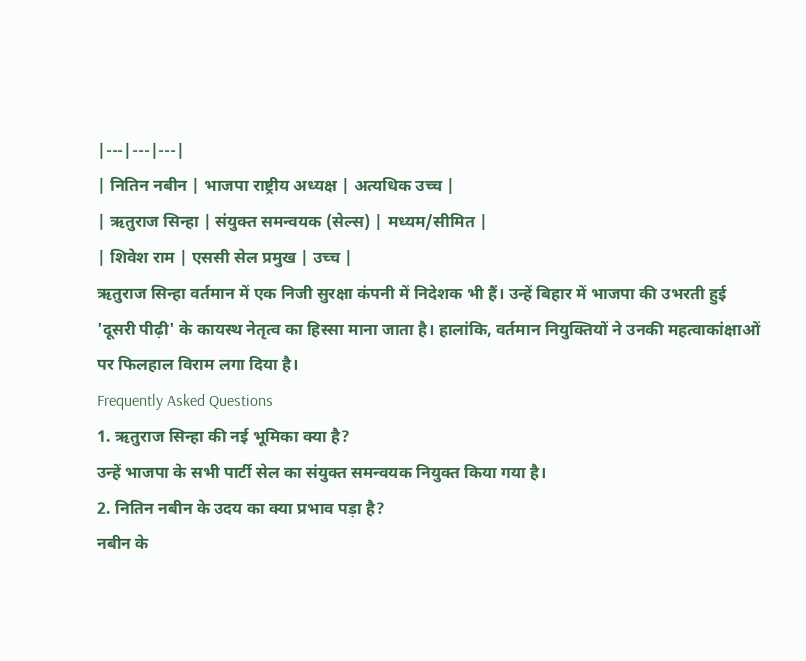|---|---|---|
| नितिन नबीन | भाजपा राष्ट्रीय अध्यक्ष | अत्यधिक उच्च |
| ऋतुराज सिन्हा | संयुक्त समन्वयक (सेल्स) | मध्यम/सीमित |
| शिवेश राम | एससी सेल प्रमुख | उच्च |
ऋतुराज सिन्हा वर्तमान में एक निजी सुरक्षा कंपनी में निदेशक भी हैं। उन्हें बिहार में भाजपा की उभरती हुई 'दूसरी पीढ़ी' के कायस्थ नेतृत्व का हिस्सा माना जाता है। हालांकि, वर्तमान नियुक्तियों ने उनकी महत्वाकांक्षाओं पर फिलहाल विराम लगा दिया है।
Frequently Asked Questions
1. ऋतुराज सिन्हा की नई भूमिका क्या है?
उन्हें भाजपा के सभी पार्टी सेल का संयुक्त समन्वयक नियुक्त किया गया है।
2. नितिन नबीन के उदय का क्या प्रभाव पड़ा है?
नबीन के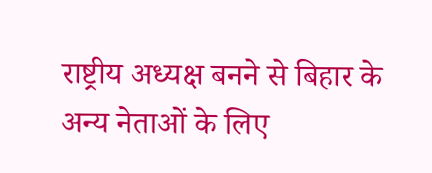राष्ट्रीय अध्यक्ष बनने से बिहार के अन्य नेताओं के लिए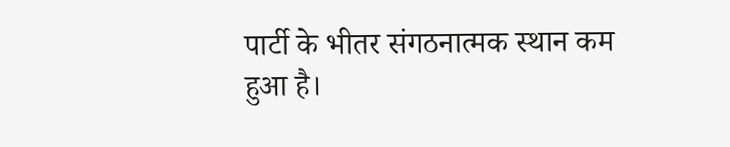पार्टी के भीतर संगठनात्मक स्थान कम हुआ है।